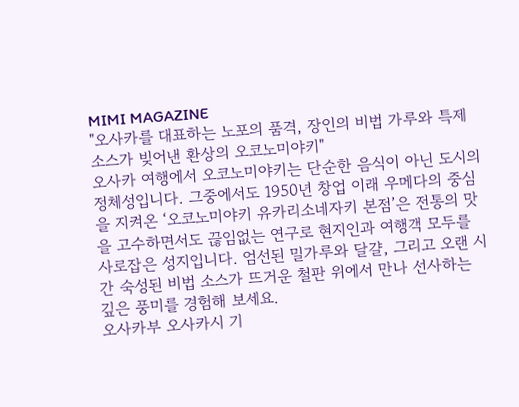MIMI MAGAZINE
"오사카를 대표하는 노포의 품격, 장인의 비법 가루와 특제 소스가 빚어낸 환상의 오코노미야키"
오사카 여행에서 오코노미야키는 단순한 음식이 아닌 도시의 정체성입니다. 그중에서도 1950년 창업 이래 우메다의 중심을 지켜온 ‘오코노미야키 유카리소네자키 본점’은 전통의 맛을 고수하면서도 끊임없는 연구로 현지인과 여행객 모두를 사로잡은 성지입니다. 엄선된 밀가루와 달걀, 그리고 오랜 시간 숙성된 비법 소스가 뜨거운 철판 위에서 만나 선사하는 깊은 풍미를 경험해 보세요.
오사카부 오사카시 기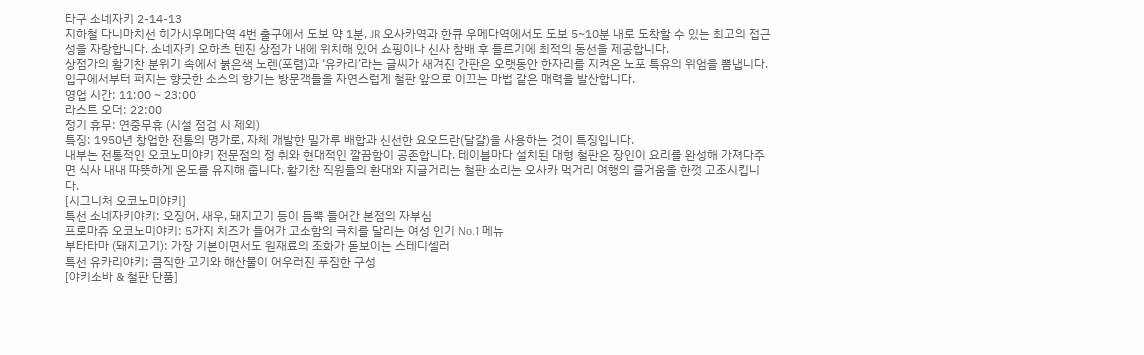타구 소네자키 2-14-13
지하철 다니마치선 히가시우메다역 4번 출구에서 도보 약 1분, JR 오사카역과 한큐 우메다역에서도 도보 5~10분 내로 도착할 수 있는 최고의 접근성을 자랑합니다. 소네자키 오하츠 텐진 상점가 내에 위치해 있어 쇼핑이나 신사 참배 후 들르기에 최적의 동선을 제공합니다.
상점가의 활기찬 분위기 속에서 붉은색 노렌(포렴)과 ‘유카리’라는 글씨가 새겨진 간판은 오랫동안 한자리를 지켜온 노포 특유의 위엄을 뽐냅니다. 입구에서부터 퍼지는 향긋한 소스의 향기는 방문객들을 자연스럽게 철판 앞으로 이끄는 마법 같은 매력을 발산합니다.
영업 시간: 11:00 ~ 23:00
라스트 오더: 22:00
정기 휴무: 연중무휴 (시설 점검 시 제외)
특징: 1950년 창업한 전통의 명가로, 자체 개발한 밀가루 배합과 신선한 요오드란(달걀)을 사용하는 것이 특징입니다.
내부는 전통적인 오코노미야키 전문점의 정 취와 현대적인 깔끔함이 공존합니다. 테이블마다 설치된 대형 철판은 장인이 요리를 완성해 가져다주면 식사 내내 따뜻하게 온도를 유지해 줍니다. 활기찬 직원들의 환대와 지글거리는 철판 소리는 오사카 먹거리 여행의 즐거움을 한껏 고조시킵니다.
[시그니처 오코노미야키]
특선 소네자키야키: 오징어, 새우, 돼지고기 등이 듬뿍 들어간 본점의 자부심
프로마쥬 오코노미야키: 5가지 치즈가 들어가 고소함의 극치를 달리는 여성 인기 No.1 메뉴
부타타마 (돼지고기): 가장 기본이면서도 원재료의 조화가 돋보이는 스테디셀러
특선 유카리야키: 큼직한 고기와 해산물이 어우러진 푸짐한 구성
[야키소바 & 철판 단품]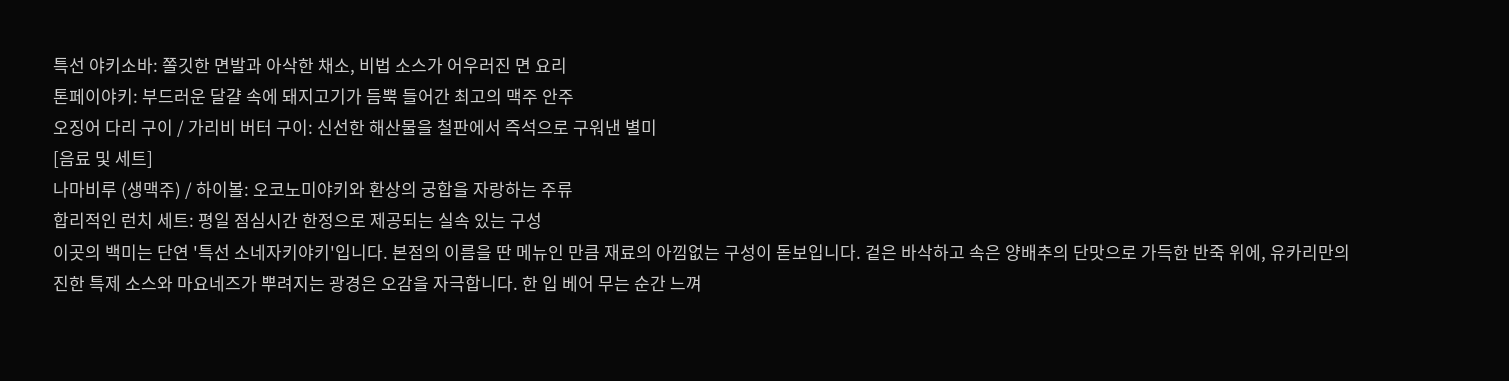특선 야키소바: 쫄깃한 면발과 아삭한 채소, 비법 소스가 어우러진 면 요리
톤페이야키: 부드러운 달걀 속에 돼지고기가 듬뿍 들어간 최고의 맥주 안주
오징어 다리 구이 / 가리비 버터 구이: 신선한 해산물을 철판에서 즉석으로 구워낸 별미
[음료 및 세트]
나마비루 (생맥주) / 하이볼: 오코노미야키와 환상의 궁합을 자랑하는 주류
합리적인 런치 세트: 평일 점심시간 한정으로 제공되는 실속 있는 구성
이곳의 백미는 단연 '특선 소네자키야키'입니다. 본점의 이름을 딴 메뉴인 만큼 재료의 아낌없는 구성이 돋보입니다. 겉은 바삭하고 속은 양배추의 단맛으로 가득한 반죽 위에, 유카리만의 진한 특제 소스와 마요네즈가 뿌려지는 광경은 오감을 자극합니다. 한 입 베어 무는 순간 느껴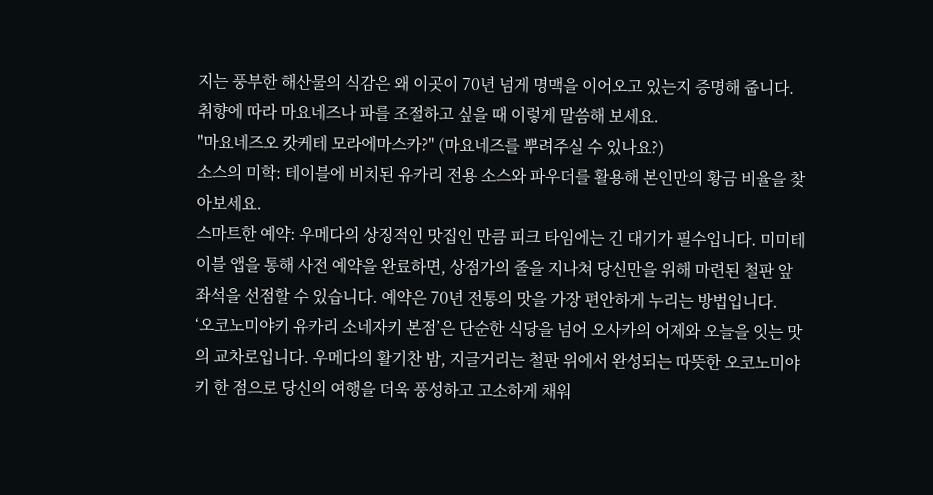지는 풍부한 해산물의 식감은 왜 이곳이 70년 넘게 명맥을 이어오고 있는지 증명해 줍니다.
취향에 따라 마요네즈나 파를 조절하고 싶을 때 이렇게 말씀해 보세요.
"마요네즈오 캇케테 모라에마스카?" (마요네즈를 뿌려주실 수 있나요?)
소스의 미학: 테이블에 비치된 유카리 전용 소스와 파우더를 활용해 본인만의 황금 비율을 찾아보세요.
스마트한 예약: 우메다의 상징적인 맛집인 만큼 피크 타임에는 긴 대기가 필수입니다. 미미테이블 앱을 통해 사전 예약을 완료하면, 상점가의 줄을 지나쳐 당신만을 위해 마련된 철판 앞 좌석을 선점할 수 있습니다. 예약은 70년 전통의 맛을 가장 편안하게 누리는 방법입니다.
‘오코노미야키 유카리 소네자키 본점’은 단순한 식당을 넘어 오사카의 어제와 오늘을 잇는 맛의 교차로입니다. 우메다의 활기찬 밤, 지글거리는 철판 위에서 완성되는 따뜻한 오코노미야키 한 점으로 당신의 여행을 더욱 풍성하고 고소하게 채워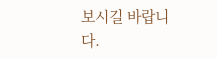보시길 바랍니다.